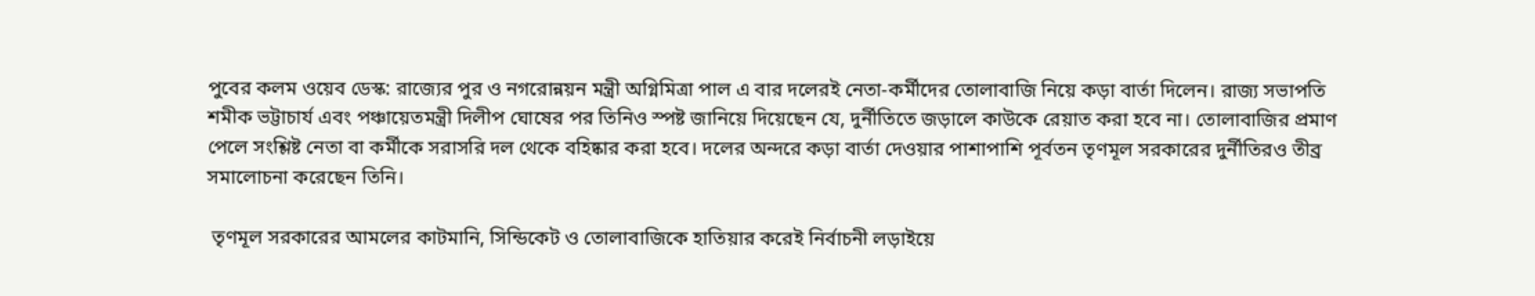পুবের কলম ওয়েব ডেস্ক: রাজ্যের পুর ও নগরোন্নয়ন মন্ত্রী অগ্নিমিত্রা পাল এ বার দলেরই নেতা-কর্মীদের তোলাবাজি নিয়ে কড়া বার্তা দিলেন। রাজ্য সভাপতি শমীক ভট্টাচার্য এবং পঞ্চায়েতমন্ত্রী দিলীপ ঘোষের পর তিনিও স্পষ্ট জানিয়ে দিয়েছেন যে, দুর্নীতিতে জড়ালে কাউকে রেয়াত করা হবে না। তোলাবাজির প্রমাণ পেলে সংশ্লিষ্ট নেতা বা কর্মীকে সরাসরি দল থেকে বহিষ্কার করা হবে। দলের অন্দরে কড়া বার্তা দেওয়ার পাশাপাশি পূর্বতন তৃণমূল সরকারের দুর্নীতিরও তীব্র সমালোচনা করেছেন তিনি।

 তৃণমূল সরকারের আমলের কাটমানি, সিন্ডিকেট ও তোলাবাজিকে হাতিয়ার করেই নির্বাচনী লড়াইয়ে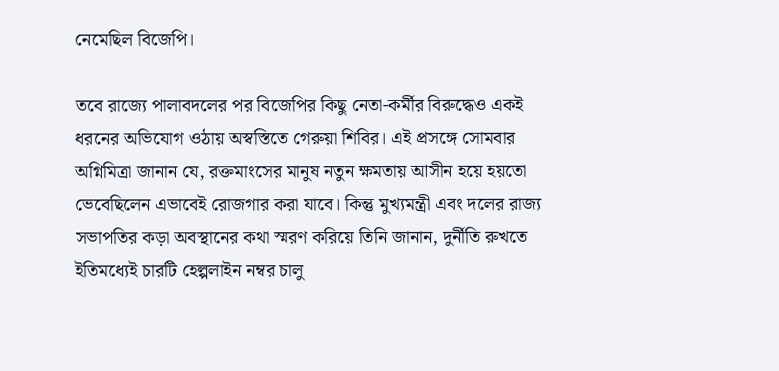নেমেছিল বিজেপি।

তবে রাজ্যে পালাবদলের পর বিজেপির কিছু নেতা-কর্মীর বিরুদ্ধেও একই ধরনের অভিযোগ ওঠায় অস্বস্তিতে গেরুয়া শিবির। এই প্রসঙ্গে সোমবার অগ্নিমিত্রা জানান যে, রক্তমাংসের মানুষ নতুন ক্ষমতায় আসীন হয়ে হয়তো ভেবেছিলেন এভাবেই রোজগার করা যাবে। কিন্তু মুখ্যমন্ত্রী এবং দলের রাজ্য সভাপতির কড়া অবস্থানের কথা স্মরণ করিয়ে তিনি জানান, দুর্নীতি রুখতে ইতিমধ্যেই চারটি হেল্পলাইন নম্বর চালু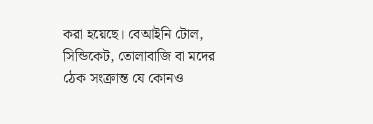করা হয়েছে। বেআইনি টোল, সিন্ডিকেট, তোলাবাজি বা মদের ঠেক সংক্রান্ত যে কোনও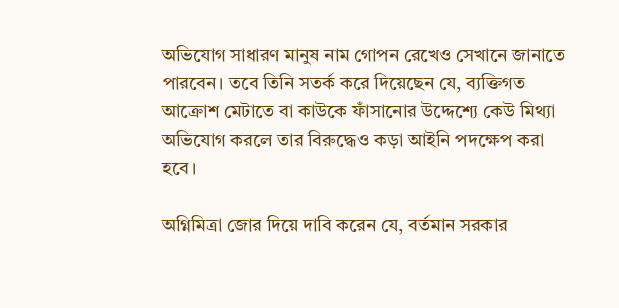অভিযোগ সাধারণ মানুষ নাম গোপন রেখেও সেখানে জানাতে পারবেন। তবে তিনি সতর্ক করে দিয়েছেন যে, ব্যক্তিগত আক্রোশ মেটাতে বা কাউকে ফাঁসানোর উদ্দেশ্যে কেউ মিথ্যা অভিযোগ করলে তার বিরুদ্ধেও কড়া আইনি পদক্ষেপ করা হবে।

অগ্নিমিত্রা জোর দিয়ে দাবি করেন যে, বর্তমান সরকার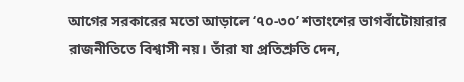আগের সরকারের মতো আড়ালে ‘৭০-৩০’ শতাংশের ভাগবাঁটোয়ারার রাজনীতিতে বিশ্বাসী নয়। তাঁরা যা প্রতিশ্রুতি দেন,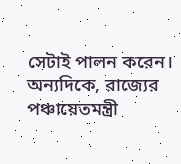সেটাই পালন করেন। অন্যদিকে, রাজ্যের পঞ্চায়েতমন্ত্রী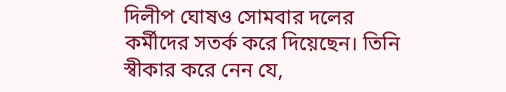দিলীপ ঘোষও সোমবার দলের কর্মীদের সতর্ক করে দিয়েছেন। তিনি স্বীকার করে নেন যে,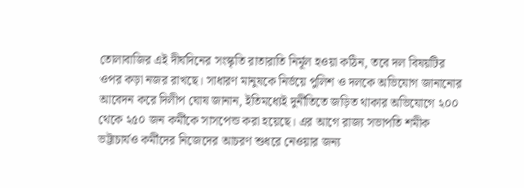তোলাবাজির এই দীর্ঘদিনের সংস্কৃতি রাতারাতি নির্মূল হওয়া কঠিন, তবে দল বিষয়টির ওপর কড়া নজর রাখছে। সাধারণ মানুষকে নির্ভয়ে পুলিশ ও দলকে অভিযোগ জানানোর আবেদন করে দিলীপ ঘোষ জানান, ইতিমধ্যেই দুর্নীতিতে জড়িত থাকার অভিযোগে ২০০ থেকে ২৫০ জন কর্মীকে সাসপেন্ড করা হয়েছে। এর আগে রাজ্য সভাপতি শমীক ভট্টাচার্যও কর্মীদের নিজেদের আচরণ শুধরে নেওয়ার জন্য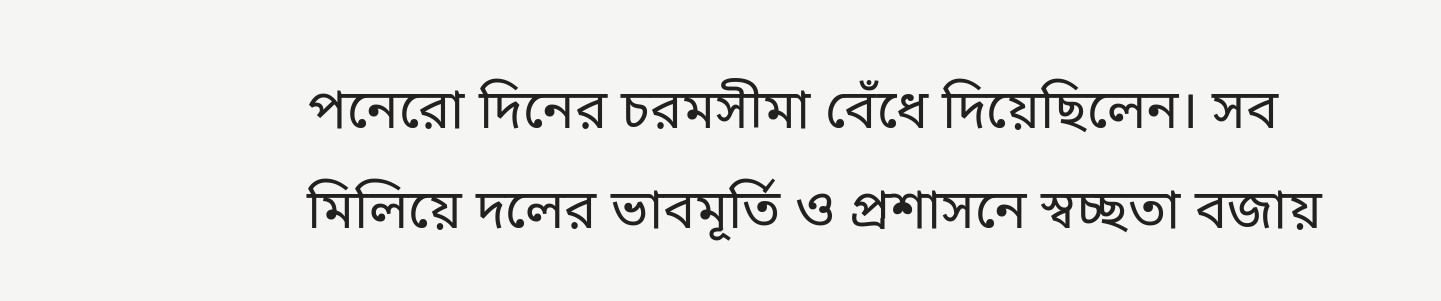পনেরো দিনের চরমসীমা বেঁধে দিয়েছিলেন। সব মিলিয়ে দলের ভাবমূর্তি ও প্রশাসনে স্বচ্ছতা বজায়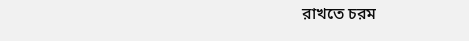রাখতে চরম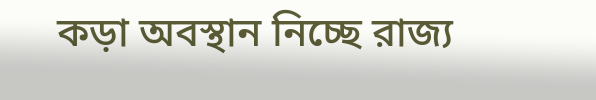কড়া অবস্থান নিচ্ছে রাজ্য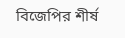বিজেপির শীর্ষ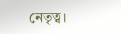নেতৃত্ব।